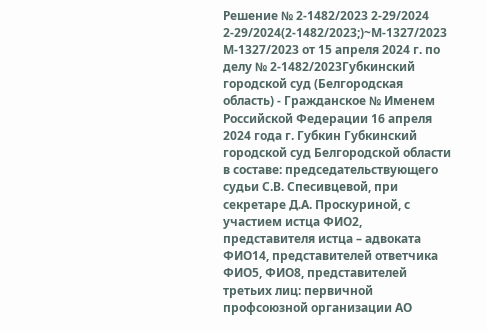Решение № 2-1482/2023 2-29/2024 2-29/2024(2-1482/2023;)~М-1327/2023 М-1327/2023 от 15 апреля 2024 г. по делу № 2-1482/2023Губкинский городской суд (Белгородская область) - Гражданское № Именем Российской Федерации 16 апреля 2024 года г. Губкин Губкинский городской суд Белгородской области в составе: председательствующего судьи С.В. Спесивцевой, при секретаре Д.А. Проскуриной, с участием истца ФИО2, представителя истца – адвоката ФИО14, представителей ответчика ФИО5, ФИО8, представителей третьих лиц: первичной профсоюзной организации АО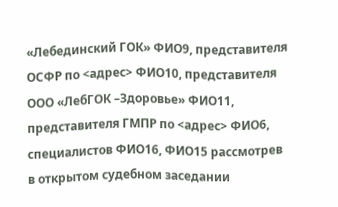«Лебединский ГОК» ФИО9, представителя ОСФР по <адрес> ФИО10, представителя ООО «ЛебГОК –Здоровье» ФИО11, представителя ГМПР по <адрес> ФИО6, специалистов ФИО16, ФИО15 рассмотрев в открытом судебном заседании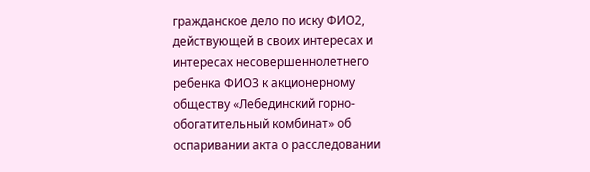гражданское дело по иску ФИО2, действующей в своих интересах и интересах несовершеннолетнего ребенка ФИО3 к акционерному обществу «Лебединский горно-обогатительный комбинат» об оспаривании акта о расследовании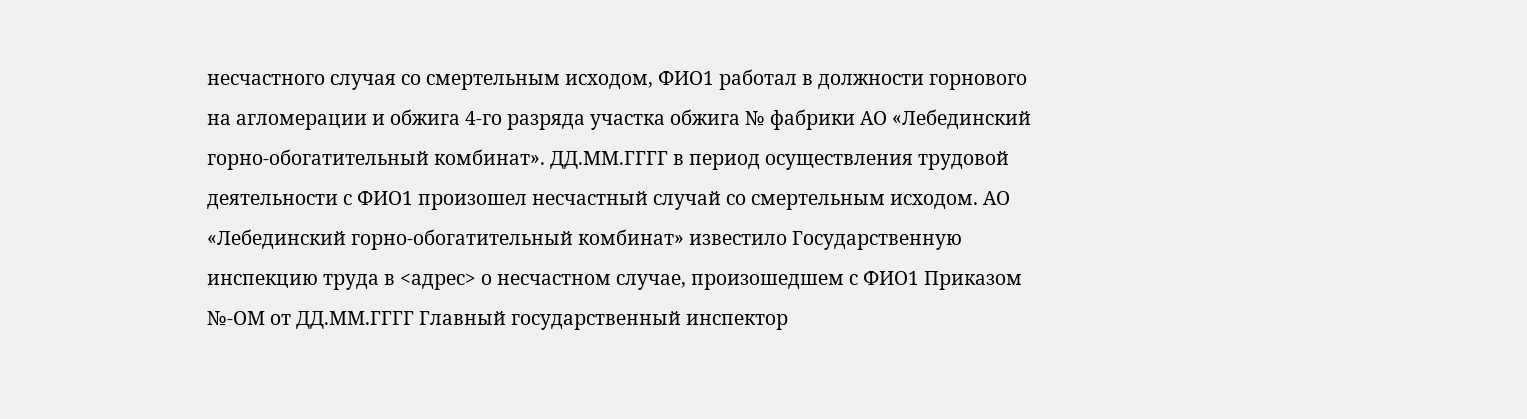несчастного случая со смертельным исходом, ФИО1 работал в должности горнового на агломерации и обжига 4-го разряда участка обжига № фабрики АО «Лебединский горно-обогатительный комбинат». ДД.ММ.ГГГГ в период осуществления трудовой деятельности с ФИО1 произошел несчастный случай со смертельным исходом. АО «Лебединский горно-обогатительный комбинат» известило Государственную инспекцию труда в <адрес> о несчастном случае, произошедшем с ФИО1 Приказом №-ОМ от ДД.ММ.ГГГГ Главный государственный инспектор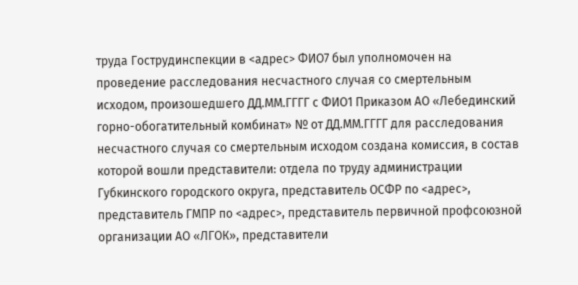труда Гострудинспекции в <адрес> ФИО7 был уполномочен на проведение расследования несчастного случая со смертельным исходом, произошедшего ДД.ММ.ГГГГ с ФИО1 Приказом АО «Лебединский горно-обогатительный комбинат» № от ДД.ММ.ГГГГ для расследования несчастного случая со смертельным исходом создана комиссия, в состав которой вошли представители: отдела по труду администрации Губкинского городского округа, представитель ОСФР по <адрес>, представитель ГМПР по <адрес>, представитель первичной профсоюзной организации АО «ЛГОК», представители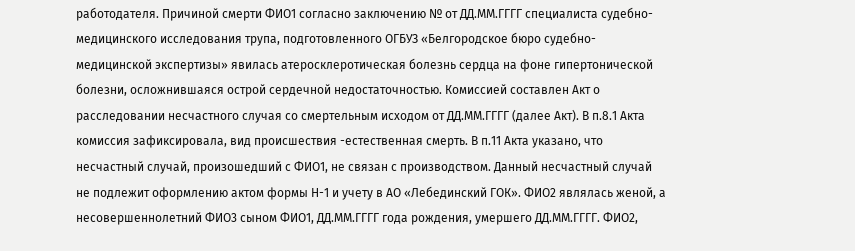работодателя. Причиной смерти ФИО1 согласно заключению № от ДД.ММ.ГГГГ специалиста судебно-медицинского исследования трупа, подготовленного ОГБУЗ «Белгородское бюро судебно-медицинской экспертизы» явилась атеросклеротическая болезнь сердца на фоне гипертонической болезни, осложнившаяся острой сердечной недостаточностью. Комиссией составлен Акт о расследовании несчастного случая со смертельным исходом от ДД.ММ.ГГГГ (далее Акт). В п.8.1 Акта комиссия зафиксировала, вид происшествия -естественная смерть. В п.11 Акта указано, что несчастный случай, произошедший с ФИО1, не связан с производством. Данный несчастный случай не подлежит оформлению актом формы Н-1 и учету в АО «Лебединский ГОК». ФИО2 являлась женой, а несовершеннолетний ФИО3 сыном ФИО1, ДД.ММ.ГГГГ года рождения, умершего ДД.ММ.ГГГГ. ФИО2,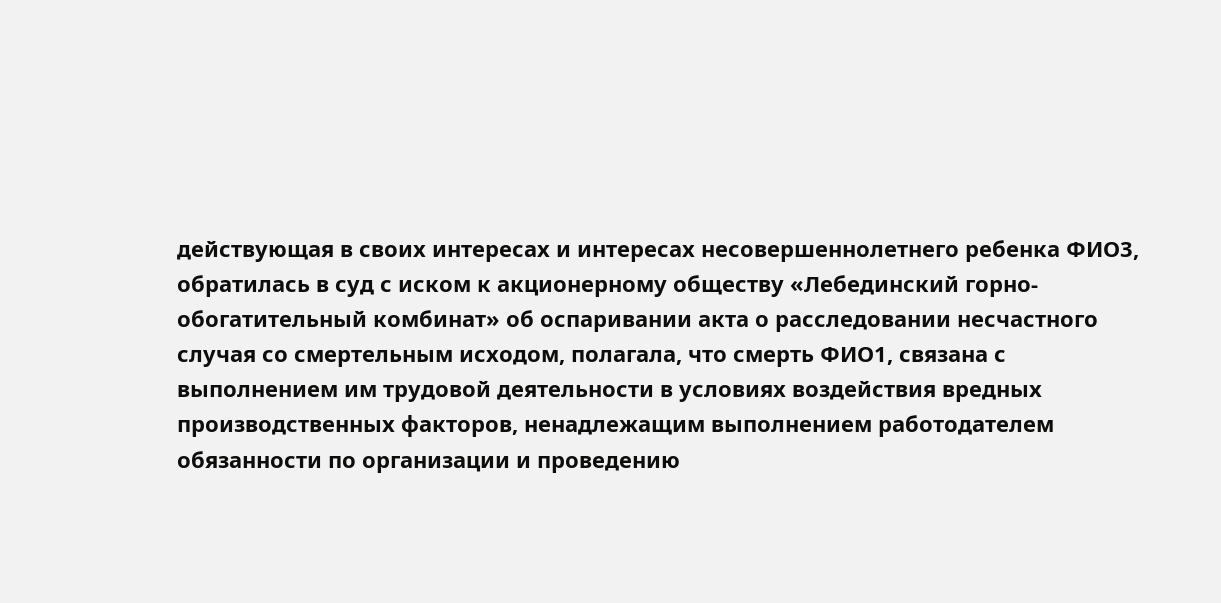действующая в своих интересах и интересах несовершеннолетнего ребенка ФИО3, обратилась в суд с иском к акционерному обществу «Лебединский горно-обогатительный комбинат» об оспаривании акта о расследовании несчастного случая со смертельным исходом, полагала, что смерть ФИО1, связана с выполнением им трудовой деятельности в условиях воздействия вредных производственных факторов, ненадлежащим выполнением работодателем обязанности по организации и проведению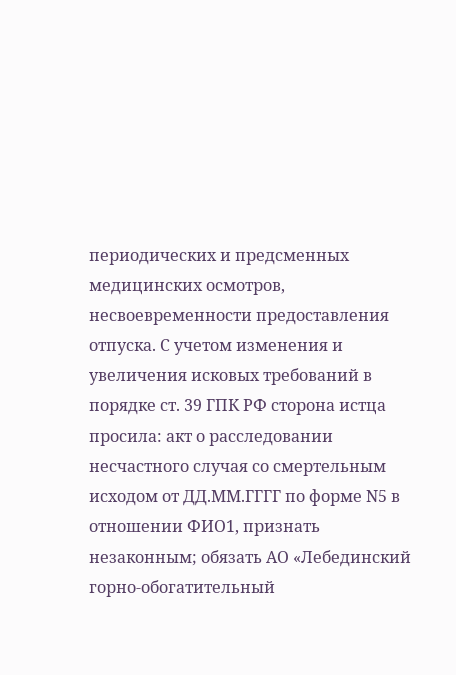периодических и предсменных медицинских осмотров, несвоевременности предоставления отпуска. С учетом изменения и увеличения исковых требований в порядке ст. 39 ГПК РФ сторона истца просила: акт о расследовании несчастного случая со смертельным исходом от ДД.ММ.ГГГГ по форме N5 в отношении ФИО1, признать незаконным; обязать АО «Лебединский горно-обогатительный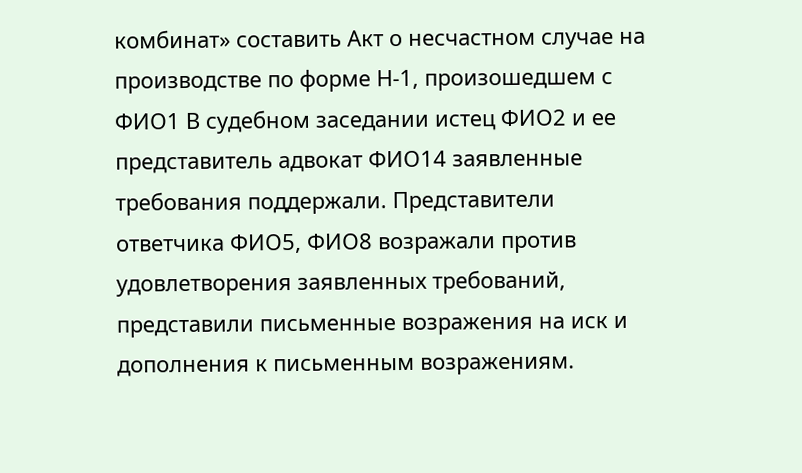комбинат» составить Акт о несчастном случае на производстве по форме Н-1, произошедшем с ФИО1 В судебном заседании истец ФИО2 и ее представитель адвокат ФИО14 заявленные требования поддержали. Представители ответчика ФИО5, ФИО8 возражали против удовлетворения заявленных требований, представили письменные возражения на иск и дополнения к письменным возражениям.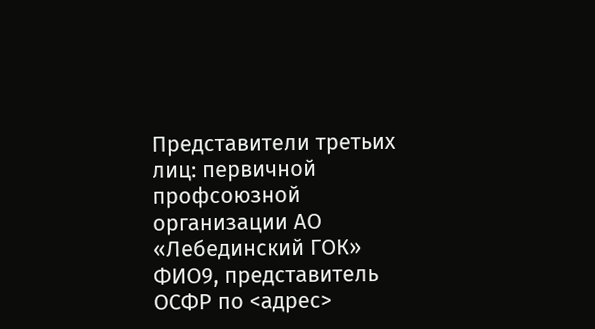Представители третьих лиц: первичной профсоюзной организации АО «Лебединский ГОК» ФИО9, представитель ОСФР по <адрес>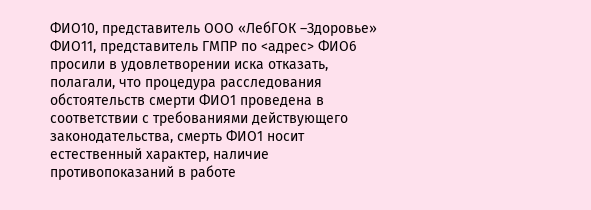ФИО10, представитель ООО «ЛебГОК –Здоровье» ФИО11, представитель ГМПР по <адрес> ФИО6 просили в удовлетворении иска отказать, полагали, что процедура расследования обстоятельств смерти ФИО1 проведена в соответствии с требованиями действующего законодательства, смерть ФИО1 носит естественный характер, наличие противопоказаний в работе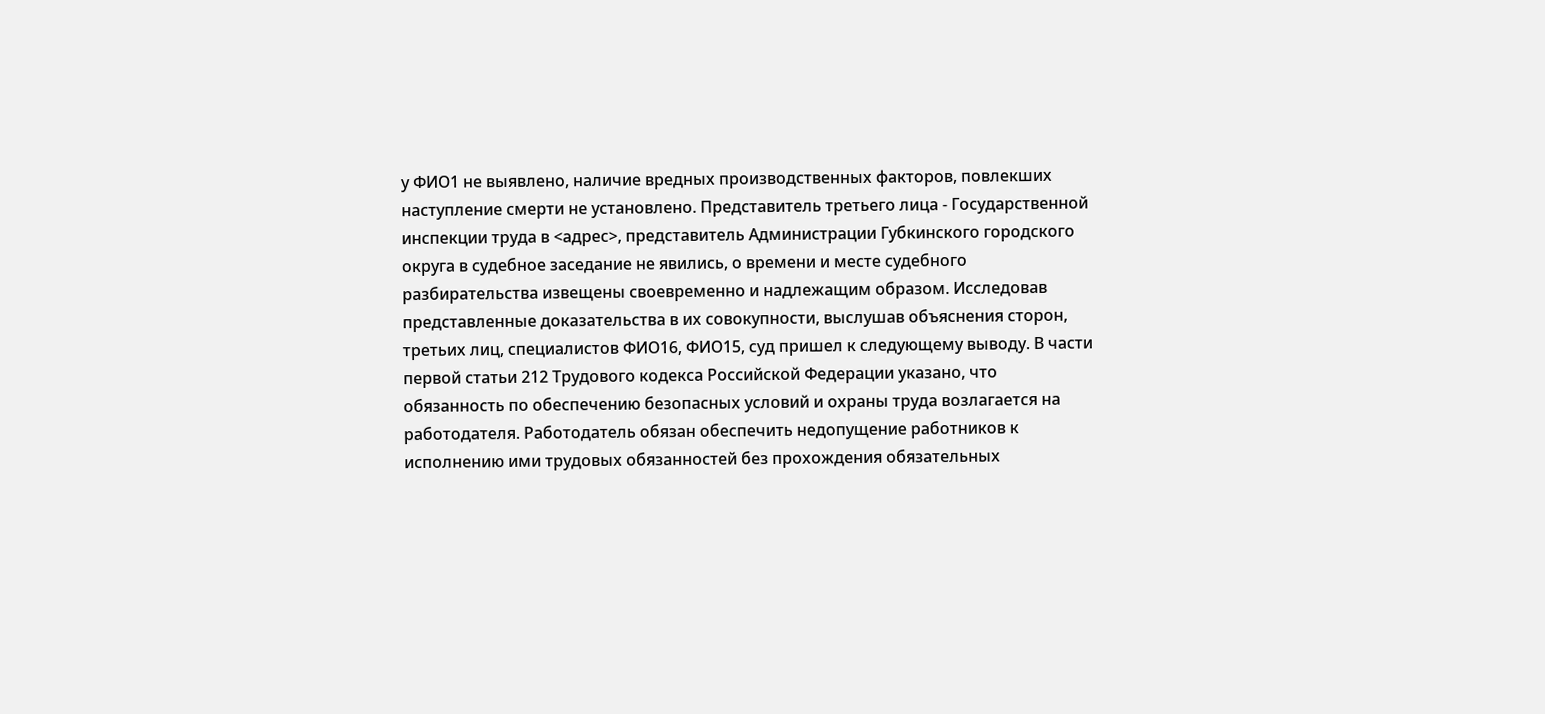у ФИО1 не выявлено, наличие вредных производственных факторов, повлекших наступление смерти не установлено. Представитель третьего лица - Государственной инспекции труда в <адрес>, представитель Администрации Губкинского городского округа в судебное заседание не явились, о времени и месте судебного разбирательства извещены своевременно и надлежащим образом. Исследовав представленные доказательства в их совокупности, выслушав объяснения сторон, третьих лиц, специалистов ФИО16, ФИО15, суд пришел к следующему выводу. В части первой статьи 212 Трудового кодекса Российской Федерации указано, что обязанность по обеспечению безопасных условий и охраны труда возлагается на работодателя. Работодатель обязан обеспечить недопущение работников к исполнению ими трудовых обязанностей без прохождения обязательных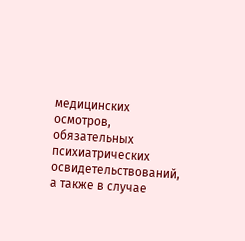медицинских осмотров, обязательных психиатрических освидетельствований, а также в случае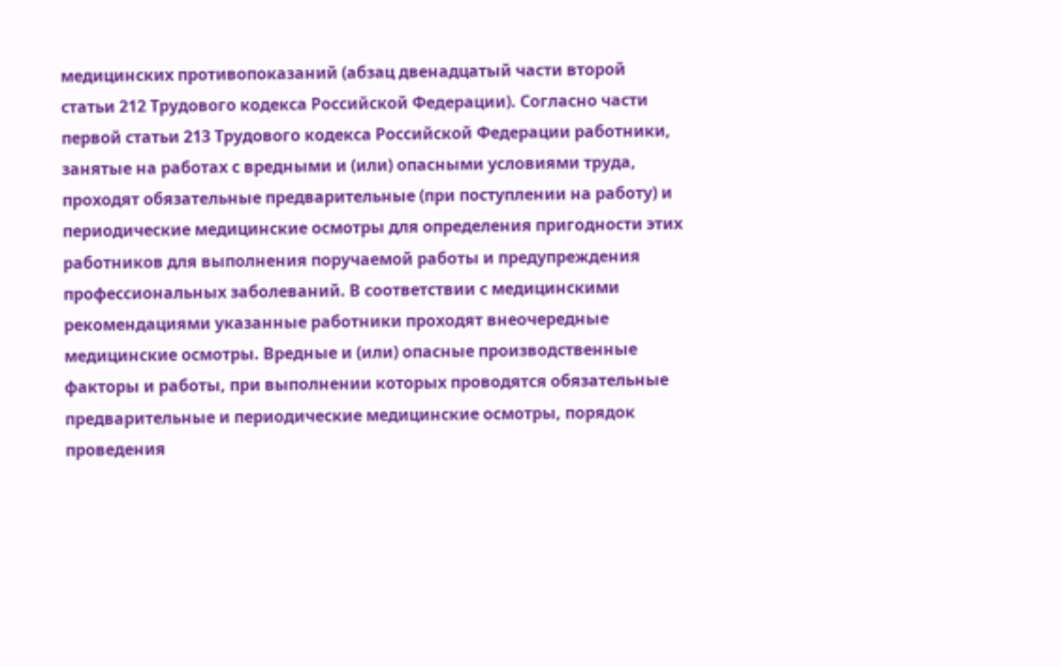медицинских противопоказаний (абзац двенадцатый части второй статьи 212 Трудового кодекса Российской Федерации). Согласно части первой статьи 213 Трудового кодекса Российской Федерации работники, занятые на работах с вредными и (или) опасными условиями труда, проходят обязательные предварительные (при поступлении на работу) и периодические медицинские осмотры для определения пригодности этих работников для выполнения поручаемой работы и предупреждения профессиональных заболеваний. В соответствии с медицинскими рекомендациями указанные работники проходят внеочередные медицинские осмотры. Вредные и (или) опасные производственные факторы и работы, при выполнении которых проводятся обязательные предварительные и периодические медицинские осмотры, порядок проведения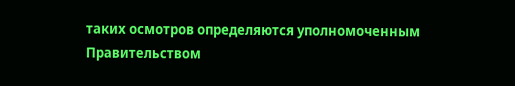таких осмотров определяются уполномоченным Правительством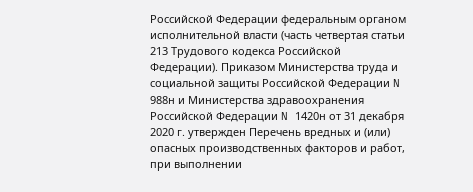Российской Федерации федеральным органом исполнительной власти (часть четвертая статьи 213 Трудового кодекса Российской Федерации). Приказом Министерства труда и социальной защиты Российской Федерации N 988н и Министерства здравоохранения Российской Федерации N 1420н от 31 декабря 2020 г. утвержден Перечень вредных и (или) опасных производственных факторов и работ, при выполнении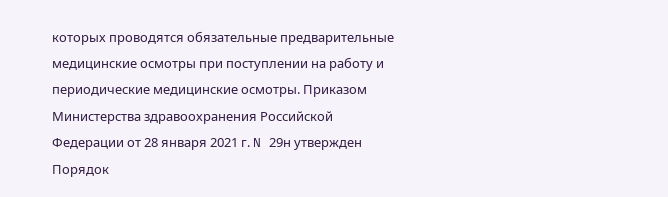которых проводятся обязательные предварительные медицинские осмотры при поступлении на работу и периодические медицинские осмотры. Приказом Министерства здравоохранения Российской Федерации от 28 января 2021 г. N 29н утвержден Порядок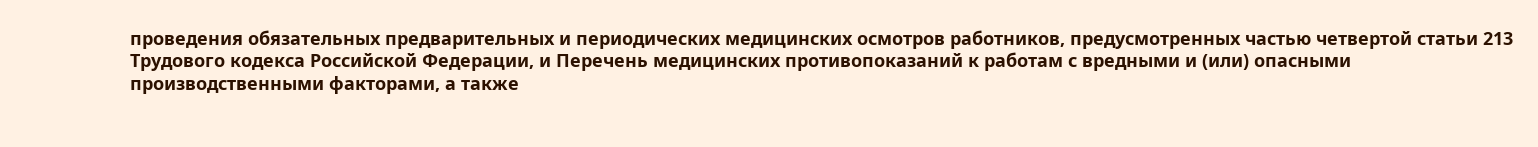проведения обязательных предварительных и периодических медицинских осмотров работников, предусмотренных частью четвертой статьи 213 Трудового кодекса Российской Федерации, и Перечень медицинских противопоказаний к работам с вредными и (или) опасными производственными факторами, а также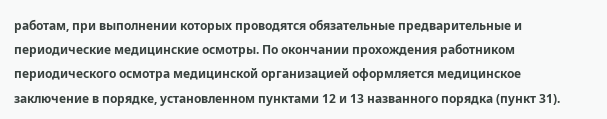работам, при выполнении которых проводятся обязательные предварительные и периодические медицинские осмотры. По окончании прохождения работником периодического осмотра медицинской организацией оформляется медицинское заключение в порядке, установленном пунктами 12 и 13 названного порядка (пункт 31).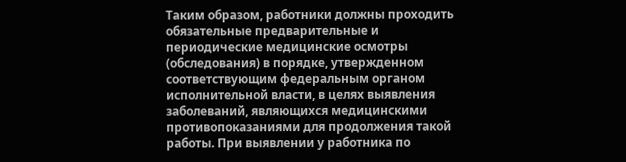Таким образом, работники должны проходить обязательные предварительные и периодические медицинские осмотры (обследования) в порядке, утвержденном соответствующим федеральным органом исполнительной власти, в целях выявления заболеваний, являющихся медицинскими противопоказаниями для продолжения такой работы. При выявлении у работника по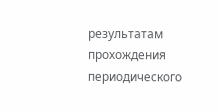результатам прохождения периодического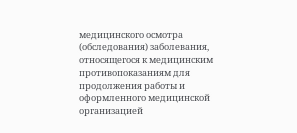медицинского осмотра (обследования) заболевания, относящегося к медицинским противопоказаниям для продолжения работы и оформленного медицинской организацией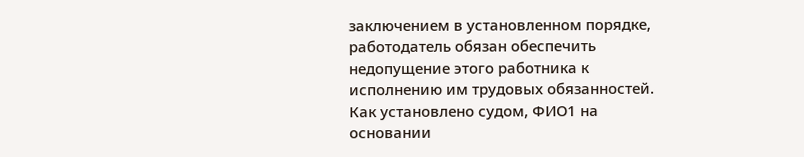заключением в установленном порядке, работодатель обязан обеспечить недопущение этого работника к исполнению им трудовых обязанностей. Как установлено судом, ФИО1 на основании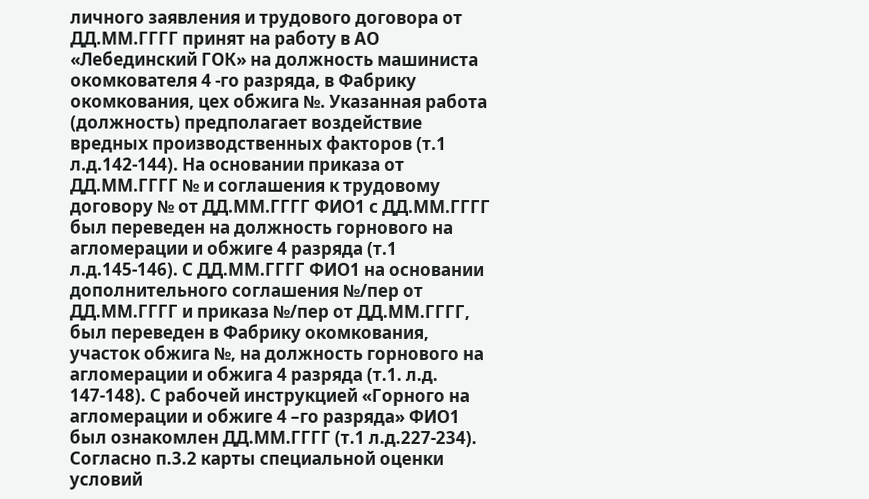личного заявления и трудового договора от ДД.ММ.ГГГГ принят на работу в АО «Лебединский ГОК» на должность машиниста окомкователя 4 -го разряда, в Фабрику окомкования, цех обжига №. Указанная работа (должность) предполагает воздействие вредных производственных факторов (т.1 л.д.142-144). На основании приказа от ДД.ММ.ГГГГ № и соглашения к трудовому договору № от ДД.ММ.ГГГГ ФИО1 с ДД.ММ.ГГГГ был переведен на должность горнового на агломерации и обжиге 4 разряда (т.1 л.д.145-146). С ДД.ММ.ГГГГ ФИО1 на основании дополнительного соглашения №/пер от ДД.ММ.ГГГГ и приказа №/пер от ДД.ММ.ГГГГ, был переведен в Фабрику окомкования, участок обжига №, на должность горнового на агломерации и обжига 4 разряда (т.1. л.д. 147-148). С рабочей инструкцией «Горного на агломерации и обжиге 4 –го разряда» ФИО1 был ознакомлен ДД.ММ.ГГГГ (т.1 л.д.227-234). Согласно п.3.2 карты специальной оценки условий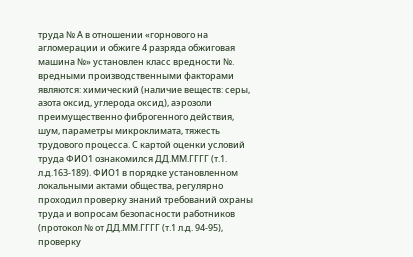труда № А в отношении «горнового на агломерации и обжиге 4 разряда обжиговая машина №» установлен класс вредности №. вредными производственными факторами являются: химический (наличие веществ: серы, азота оксид, углерода оксид), аэрозоли преимущественно фиброгенного действия, шум, параметры микроклимата, тяжесть трудового процесса. С картой оценки условий труда ФИО1 ознакомился ДД.ММ.ГГГГ (т.1. л.д.163-189). ФИО1 в порядке установленном локальными актами общества, регулярно проходил проверку знаний требований охраны труда и вопросам безопасности работников (протокол № от ДД.ММ.ГГГГ (т.1 л.д. 94-95), проверку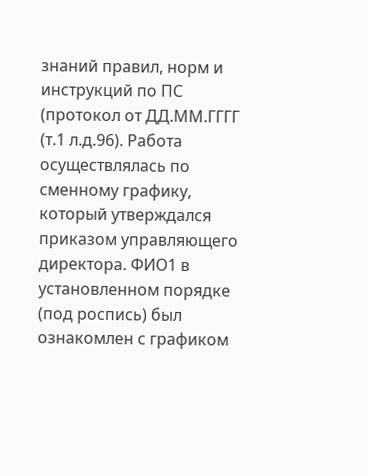знаний правил, норм и инструкций по ПС (протокол от ДД.ММ.ГГГГ (т.1 л.д.96). Работа осуществлялась по сменному графику, который утверждался приказом управляющего директора. ФИО1 в установленном порядке (под роспись) был ознакомлен с графиком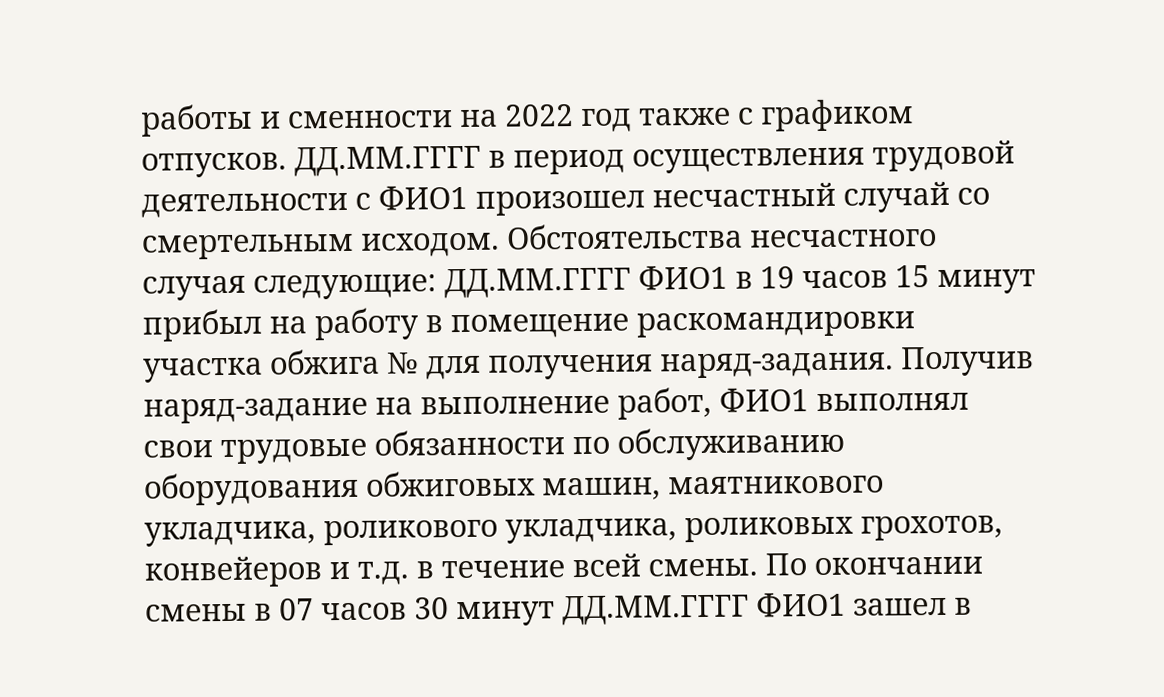работы и сменности на 2022 год также с графиком отпусков. ДД.ММ.ГГГГ в период осуществления трудовой деятельности с ФИО1 произошел несчастный случай со смертельным исходом. Обстоятельства несчастного случая следующие: ДД.ММ.ГГГГ ФИО1 в 19 часов 15 минут прибыл на работу в помещение раскомандировки участка обжига № для получения наряд-задания. Получив наряд-задание на выполнение работ, ФИО1 выполнял свои трудовые обязанности по обслуживанию оборудования обжиговых машин, маятникового укладчика, роликового укладчика, роликовых грохотов, конвейеров и т.д. в течение всей смены. По окончании смены в 07 часов 30 минут ДД.ММ.ГГГГ ФИО1 зашел в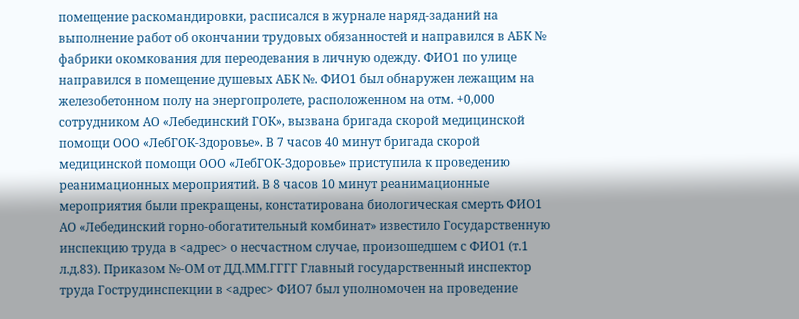помещение раскомандировки, расписался в журнале наряд-заданий на выполнение работ об окончании трудовых обязанностей и направился в АБК № фабрики окомкования для переодевания в личную одежду. ФИО1 по улице направился в помещение душевых АБК №. ФИО1 был обнаружен лежащим на железобетонном полу на энергопролете, расположенном на отм. +0,000 сотрудником АО «Лебединский ГОК», вызвана бригада скорой медицинской помощи ООО «ЛебГОК-Здоровье». В 7 часов 40 минут бригада скорой медицинской помощи ООО «ЛебГОК-Здоровье» приступила к проведению реанимационных мероприятий. В 8 часов 10 минут реанимационные мероприятия были прекращены, констатирована биологическая смерть ФИО1 АО «Лебединский горно-обогатительный комбинат» известило Государственную инспекцию труда в <адрес> о несчастном случае, произошедшем с ФИО1 (т.1 л.д.83). Приказом №-ОМ от ДД.ММ.ГГГГ Главный государственный инспектор труда Гострудинспекции в <адрес> ФИО7 был уполномочен на проведение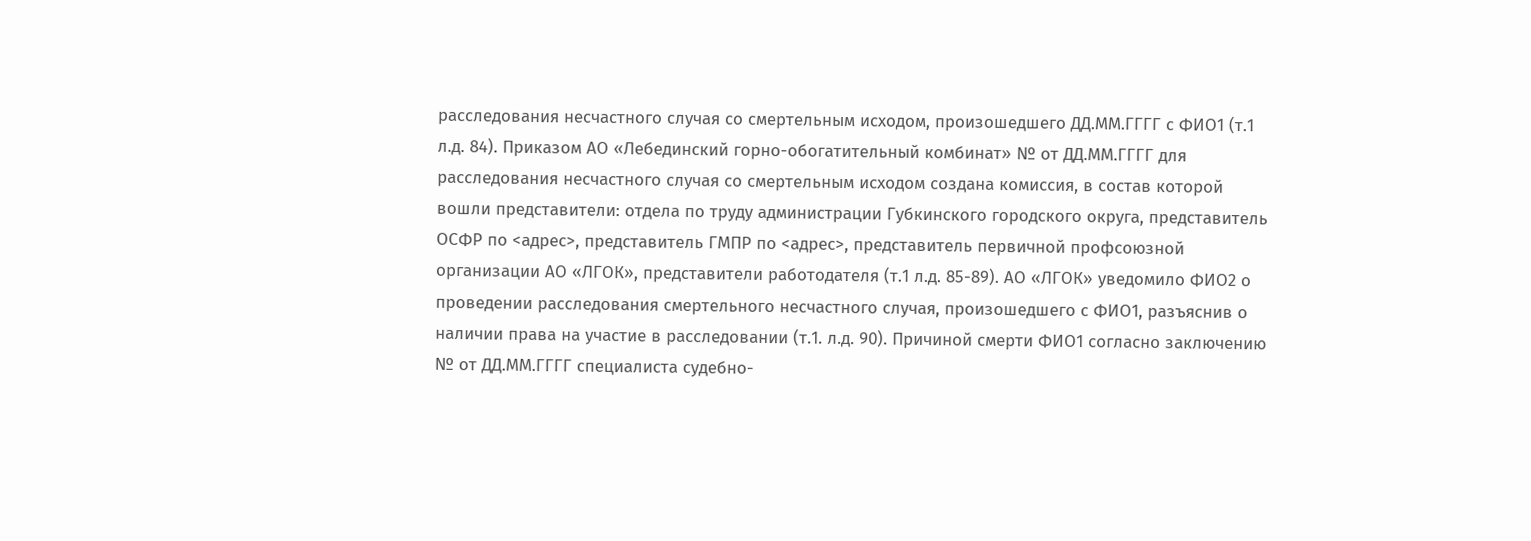расследования несчастного случая со смертельным исходом, произошедшего ДД.ММ.ГГГГ с ФИО1 (т.1 л.д. 84). Приказом АО «Лебединский горно-обогатительный комбинат» № от ДД.ММ.ГГГГ для расследования несчастного случая со смертельным исходом создана комиссия, в состав которой вошли представители: отдела по труду администрации Губкинского городского округа, представитель ОСФР по <адрес>, представитель ГМПР по <адрес>, представитель первичной профсоюзной организации АО «ЛГОК», представители работодателя (т.1 л.д. 85-89). АО «ЛГОК» уведомило ФИО2 о проведении расследования смертельного несчастного случая, произошедшего с ФИО1, разъяснив о наличии права на участие в расследовании (т.1. л.д. 90). Причиной смерти ФИО1 согласно заключению № от ДД.ММ.ГГГГ специалиста судебно-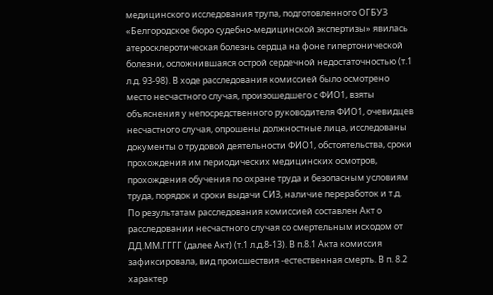медицинского исследования трупа, подготовленного ОГБУЗ «Белгородское бюро судебно-медицинской экспертизы» явилась атеросклеротическая болезнь сердца на фоне гипертонической болезни, осложнившаяся острой сердечной недостаточностью (т.1 л.д. 93-98). В ходе расследования комиссией было осмотрено место несчастного случая, произошедшего с ФИО1, взяты объяснения у непосредственного руководителя ФИО1, очевидцев несчастного случая, опрошены должностные лица, исследованы документы о трудовой деятельности ФИО1, обстоятельства, сроки прохождения им периодических медицинских осмотров, прохождения обучения по охране труда и безопасным условиям труда, порядок и сроки выдачи СИЗ, наличие переработок и т.д. По результатам расследования комиссией составлен Акт о расследовании несчастного случая со смертельным исходом от ДД.ММ.ГГГГ (далее Акт) (т.1 л.д.8-13). В п.8.1 Акта комиссия зафиксировала, вид происшествия -естественная смерть. В п. 8.2 характер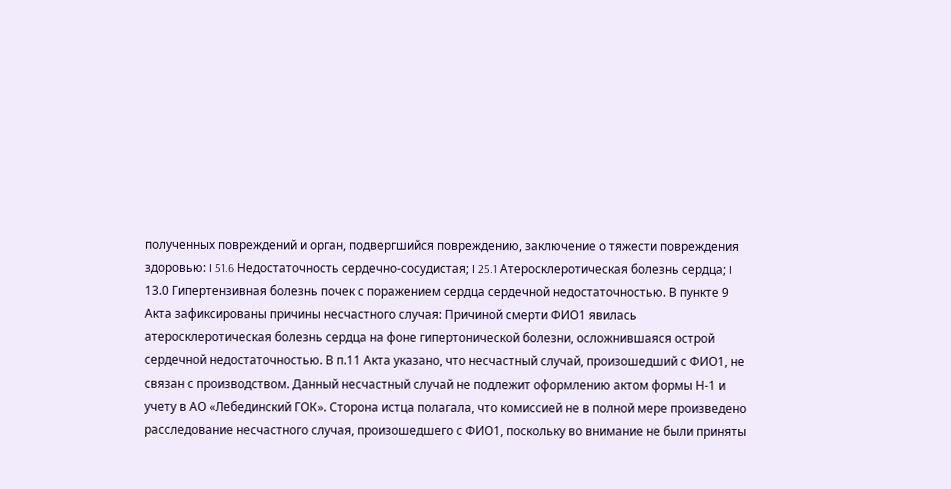полученных повреждений и орган, подвергшийся повреждению, заключение о тяжести повреждения здоровью: I 51.6 Недостаточность сердечно-сосудистая; I 25.1 Атеросклеротическая болезнь сердца; I 13.0 Гипертензивная болезнь почек с поражением сердца сердечной недостаточностью. В пункте 9 Акта зафиксированы причины несчастного случая: Причиной смерти ФИО1 явилась атеросклеротическая болезнь сердца на фоне гипертонической болезни, осложнившаяся острой сердечной недостаточностью. В п.11 Акта указано, что несчастный случай, произошедший с ФИО1, не связан с производством. Данный несчастный случай не подлежит оформлению актом формы Н-1 и учету в АО «Лебединский ГОК». Сторона истца полагала, что комиссией не в полной мере произведено расследование несчастного случая, произошедшего с ФИО1, поскольку во внимание не были приняты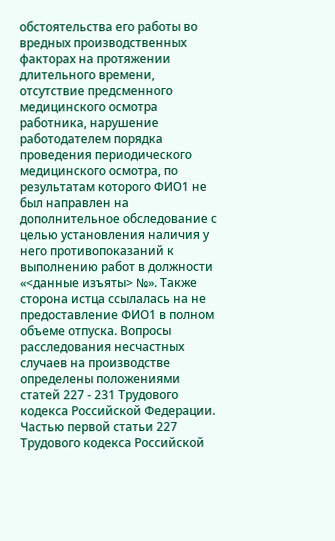обстоятельства его работы во вредных производственных факторах на протяжении длительного времени, отсутствие предсменного медицинского осмотра работника, нарушение работодателем порядка проведения периодического медицинского осмотра, по результатам которого ФИО1 не был направлен на дополнительное обследование с целью установления наличия у него противопоказаний к выполнению работ в должности «<данные изъяты> №». Также сторона истца ссылалась на не предоставление ФИО1 в полном объеме отпуска. Вопросы расследования несчастных случаев на производстве определены положениями статей 227 - 231 Трудового кодекса Российской Федерации. Частью первой статьи 227 Трудового кодекса Российской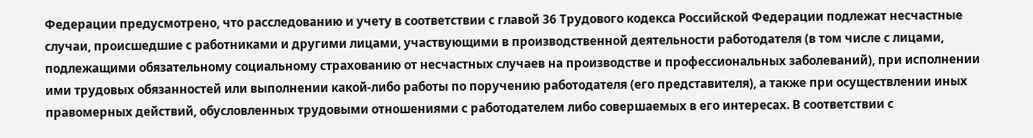Федерации предусмотрено, что расследованию и учету в соответствии с главой 36 Трудового кодекса Российской Федерации подлежат несчастные случаи, происшедшие с работниками и другими лицами, участвующими в производственной деятельности работодателя (в том числе с лицами, подлежащими обязательному социальному страхованию от несчастных случаев на производстве и профессиональных заболеваний), при исполнении ими трудовых обязанностей или выполнении какой-либо работы по поручению работодателя (его представителя), а также при осуществлении иных правомерных действий, обусловленных трудовыми отношениями с работодателем либо совершаемых в его интересах. В соответствии с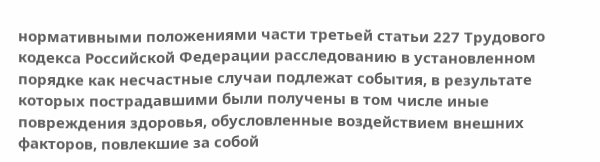нормативными положениями части третьей статьи 227 Трудового кодекса Российской Федерации расследованию в установленном порядке как несчастные случаи подлежат события, в результате которых пострадавшими были получены в том числе иные повреждения здоровья, обусловленные воздействием внешних факторов, повлекшие за собой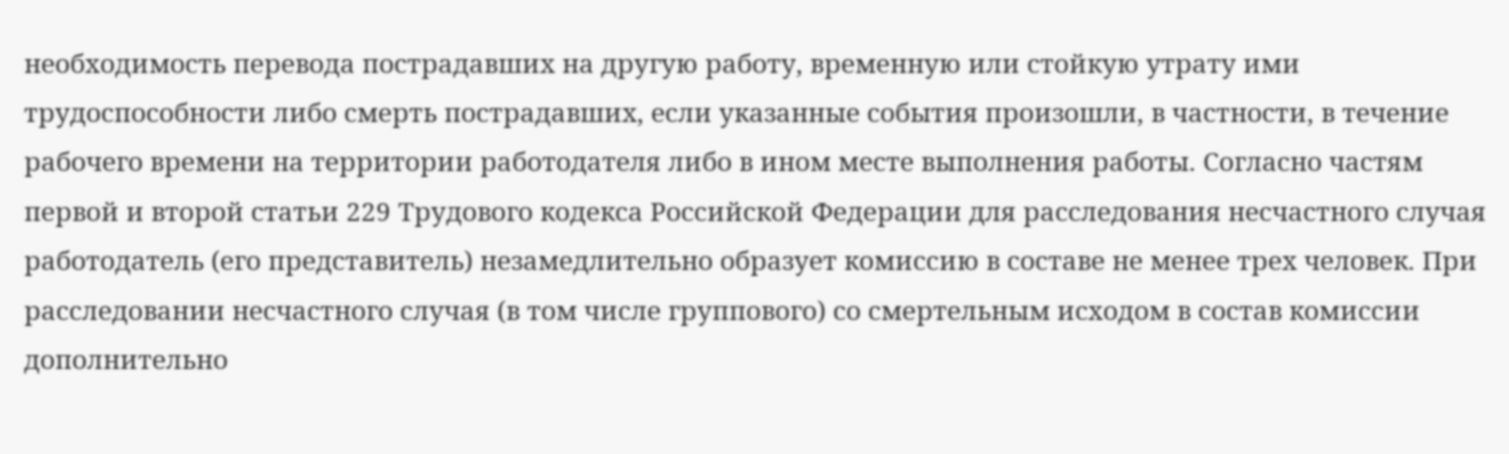необходимость перевода пострадавших на другую работу, временную или стойкую утрату ими трудоспособности либо смерть пострадавших, если указанные события произошли, в частности, в течение рабочего времени на территории работодателя либо в ином месте выполнения работы. Согласно частям первой и второй статьи 229 Трудового кодекса Российской Федерации для расследования несчастного случая работодатель (его представитель) незамедлительно образует комиссию в составе не менее трех человек. При расследовании несчастного случая (в том числе группового) со смертельным исходом в состав комиссии дополнительно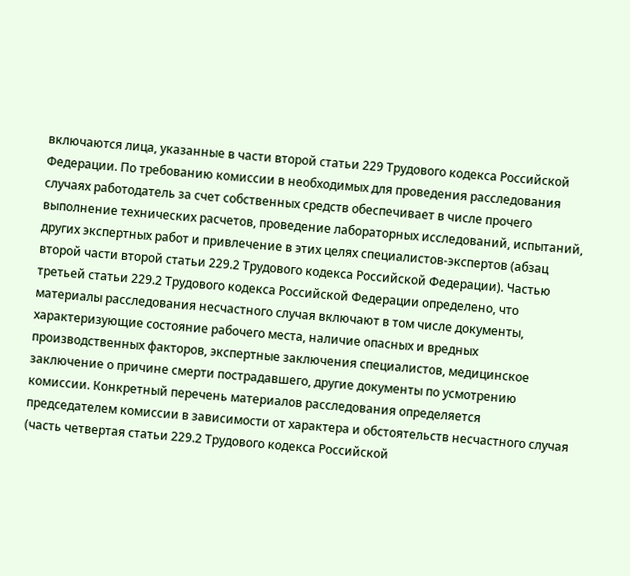включаются лица, указанные в части второй статьи 229 Трудового кодекса Российской Федерации. По требованию комиссии в необходимых для проведения расследования случаях работодатель за счет собственных средств обеспечивает в числе прочего выполнение технических расчетов, проведение лабораторных исследований, испытаний, других экспертных работ и привлечение в этих целях специалистов-экспертов (абзац второй части второй статьи 229.2 Трудового кодекса Российской Федерации). Частью третьей статьи 229.2 Трудового кодекса Российской Федерации определено, что материалы расследования несчастного случая включают в том числе документы, характеризующие состояние рабочего места, наличие опасных и вредных производственных факторов, экспертные заключения специалистов, медицинское заключение о причине смерти пострадавшего, другие документы по усмотрению комиссии. Конкретный перечень материалов расследования определяется председателем комиссии в зависимости от характера и обстоятельств несчастного случая (часть четвертая статьи 229.2 Трудового кодекса Российской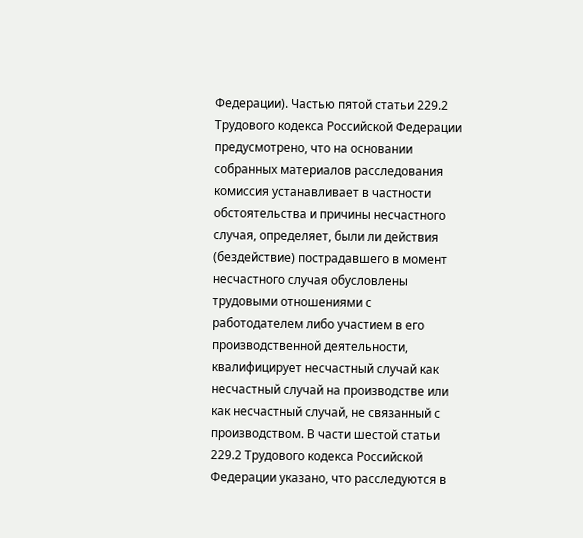Федерации). Частью пятой статьи 229.2 Трудового кодекса Российской Федерации предусмотрено, что на основании собранных материалов расследования комиссия устанавливает в частности обстоятельства и причины несчастного случая, определяет, были ли действия (бездействие) пострадавшего в момент несчастного случая обусловлены трудовыми отношениями с работодателем либо участием в его производственной деятельности, квалифицирует несчастный случай как несчастный случай на производстве или как несчастный случай, не связанный с производством. В части шестой статьи 229.2 Трудового кодекса Российской Федерации указано, что расследуются в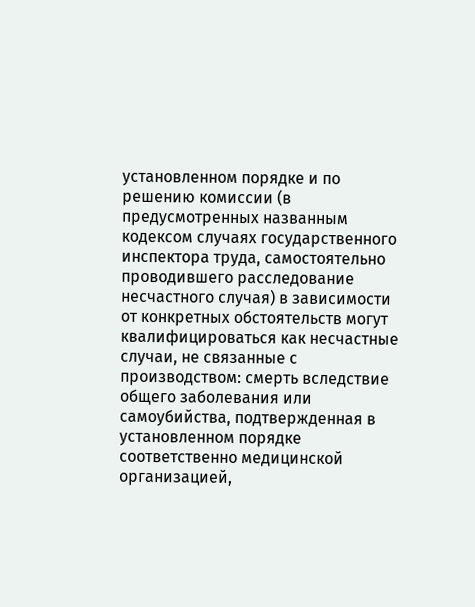установленном порядке и по решению комиссии (в предусмотренных названным кодексом случаях государственного инспектора труда, самостоятельно проводившего расследование несчастного случая) в зависимости от конкретных обстоятельств могут квалифицироваться как несчастные случаи, не связанные с производством: смерть вследствие общего заболевания или самоубийства, подтвержденная в установленном порядке соответственно медицинской организацией,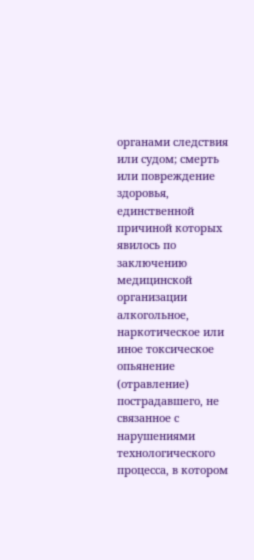органами следствия или судом; смерть или повреждение здоровья, единственной причиной которых явилось по заключению медицинской организации алкогольное, наркотическое или иное токсическое опьянение (отравление) пострадавшего, не связанное с нарушениями технологического процесса, в котором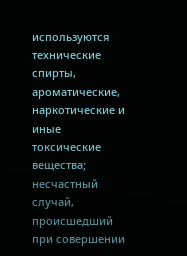используются технические спирты, ароматические, наркотические и иные токсические вещества; несчастный случай, происшедший при совершении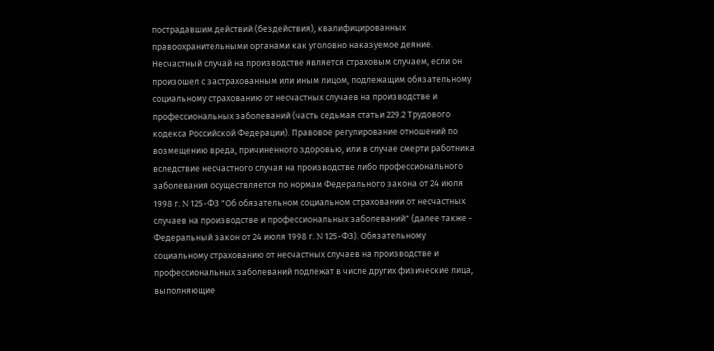пострадавшим действий (бездействия), квалифицированных правоохранительными органами как уголовно наказуемое деяние. Несчастный случай на производстве является страховым случаем, если он произошел с застрахованным или иным лицом, подлежащим обязательному социальному страхованию от несчастных случаев на производстве и профессиональных заболеваний (часть седьмая статьи 229.2 Трудового кодекса Российской Федерации). Правовое регулирование отношений по возмещению вреда, причиненного здоровью, или в случае смерти работника вследствие несчастного случая на производстве либо профессионального заболевания осуществляется по нормам Федерального закона от 24 июля 1998 г. N 125-ФЗ "Об обязательном социальном страховании от несчастных случаев на производстве и профессиональных заболеваний" (далее также - Федеральный закон от 24 июля 1998 г. N 125-ФЗ). Обязательному социальному страхованию от несчастных случаев на производстве и профессиональных заболеваний подлежат в числе других физические лица, выполняющие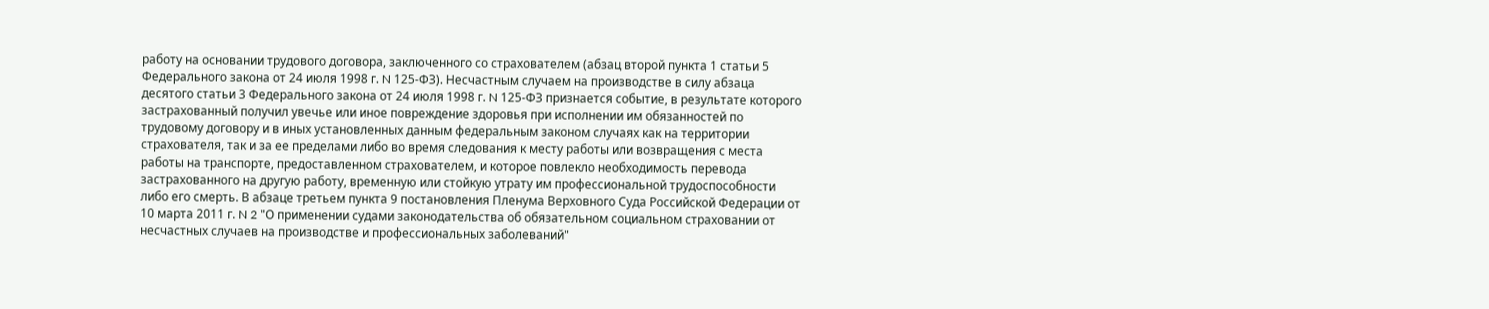работу на основании трудового договора, заключенного со страхователем (абзац второй пункта 1 статьи 5 Федерального закона от 24 июля 1998 г. N 125-ФЗ). Несчастным случаем на производстве в силу абзаца десятого статьи 3 Федерального закона от 24 июля 1998 г. N 125-ФЗ признается событие, в результате которого застрахованный получил увечье или иное повреждение здоровья при исполнении им обязанностей по трудовому договору и в иных установленных данным федеральным законом случаях как на территории страхователя, так и за ее пределами либо во время следования к месту работы или возвращения с места работы на транспорте, предоставленном страхователем, и которое повлекло необходимость перевода застрахованного на другую работу, временную или стойкую утрату им профессиональной трудоспособности либо его смерть. В абзаце третьем пункта 9 постановления Пленума Верховного Суда Российской Федерации от 10 марта 2011 г. N 2 "О применении судами законодательства об обязательном социальном страховании от несчастных случаев на производстве и профессиональных заболеваний"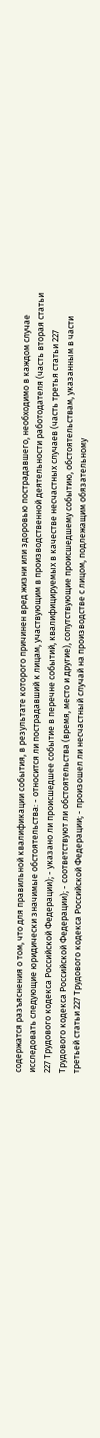содержатся разъяснения о том, что для правильной квалификации события, в результате которого причинен вред жизни или здоровью пострадавшего, необходимо в каждом случае исследовать следующие юридически значимые обстоятельства: - относится ли пострадавший к лицам, участвующим в производственной деятельности работодателя (часть вторая статьи 227 Трудового кодекса Российской Федерации); - указано ли происшедшее событие в перечне событий, квалифицируемых в качестве несчастных случаев (часть третья статьи 227 Трудового кодекса Российской Федерации); - соответствуют ли обстоятельства (время, место и другие), сопутствующие происшедшему событию, обстоятельствам, указанным в части третьей статьи 227 Трудового кодекса Российской Федерации; - произошел ли несчастный случай на производстве с лицом, подлежащим обязательному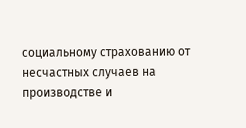социальному страхованию от несчастных случаев на производстве и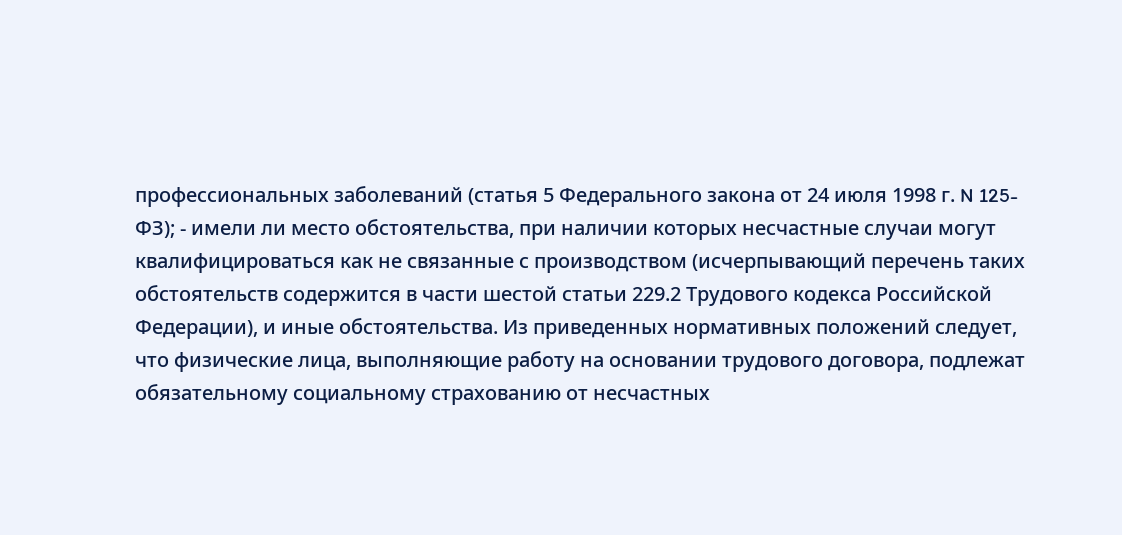профессиональных заболеваний (статья 5 Федерального закона от 24 июля 1998 г. N 125-ФЗ); - имели ли место обстоятельства, при наличии которых несчастные случаи могут квалифицироваться как не связанные с производством (исчерпывающий перечень таких обстоятельств содержится в части шестой статьи 229.2 Трудового кодекса Российской Федерации), и иные обстоятельства. Из приведенных нормативных положений следует, что физические лица, выполняющие работу на основании трудового договора, подлежат обязательному социальному страхованию от несчастных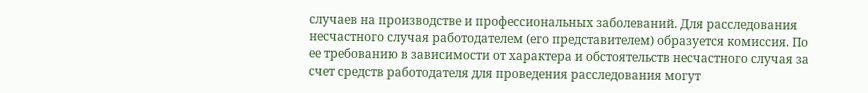случаев на производстве и профессиональных заболеваний. Для расследования несчастного случая работодателем (его представителем) образуется комиссия. По ее требованию в зависимости от характера и обстоятельств несчастного случая за счет средств работодателя для проведения расследования могут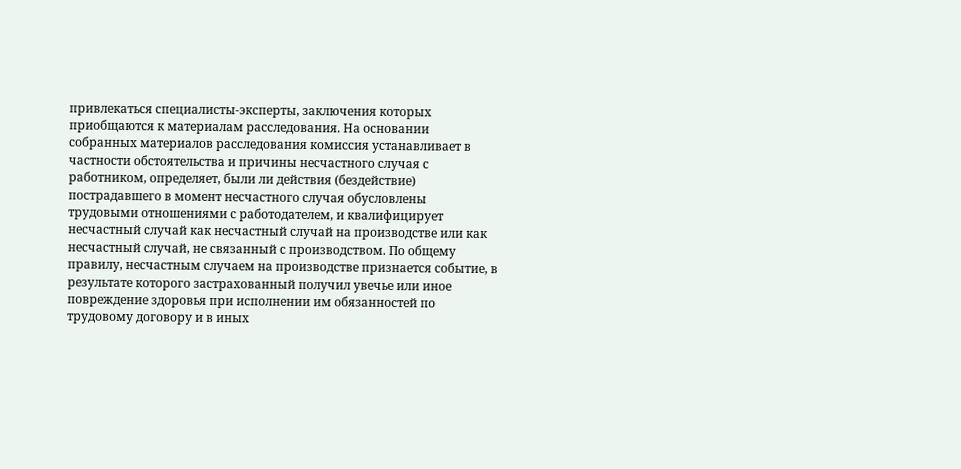привлекаться специалисты-эксперты, заключения которых приобщаются к материалам расследования. На основании собранных материалов расследования комиссия устанавливает в частности обстоятельства и причины несчастного случая с работником, определяет, были ли действия (бездействие) пострадавшего в момент несчастного случая обусловлены трудовыми отношениями с работодателем, и квалифицирует несчастный случай как несчастный случай на производстве или как несчастный случай, не связанный с производством. По общему правилу, несчастным случаем на производстве признается событие, в результате которого застрахованный получил увечье или иное повреждение здоровья при исполнении им обязанностей по трудовому договору и в иных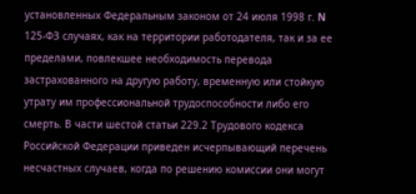установленных Федеральным законом от 24 июля 1998 г. N 125-ФЗ случаях, как на территории работодателя, так и за ее пределами, повлекшее необходимость перевода застрахованного на другую работу, временную или стойкую утрату им профессиональной трудоспособности либо его смерть. В части шестой статьи 229.2 Трудового кодекса Российской Федерации приведен исчерпывающий перечень несчастных случаев, когда по решению комиссии они могут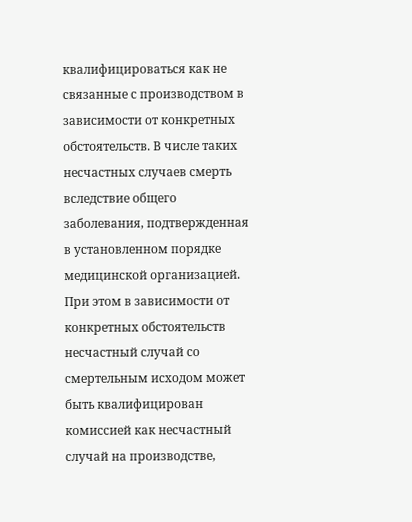квалифицироваться как не связанные с производством в зависимости от конкретных обстоятельств. В числе таких несчастных случаев смерть вследствие общего заболевания, подтвержденная в установленном порядке медицинской организацией. При этом в зависимости от конкретных обстоятельств несчастный случай со смертельным исходом может быть квалифицирован комиссией как несчастный случай на производстве,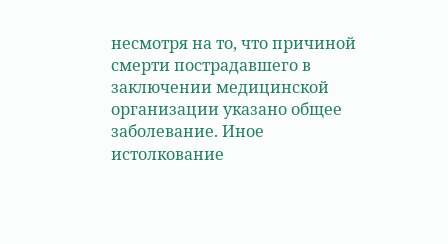несмотря на то, что причиной смерти пострадавшего в заключении медицинской организации указано общее заболевание. Иное истолкование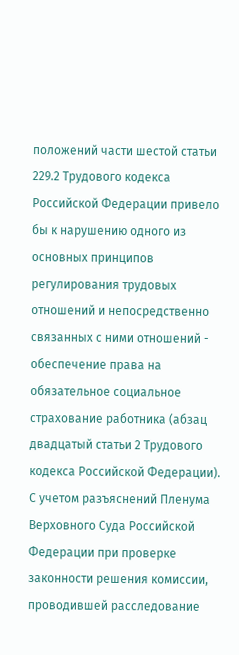положений части шестой статьи 229.2 Трудового кодекса Российской Федерации привело бы к нарушению одного из основных принципов регулирования трудовых отношений и непосредственно связанных с ними отношений - обеспечение права на обязательное социальное страхование работника (абзац двадцатый статьи 2 Трудового кодекса Российской Федерации). С учетом разъяснений Пленума Верховного Суда Российской Федерации при проверке законности решения комиссии, проводившей расследование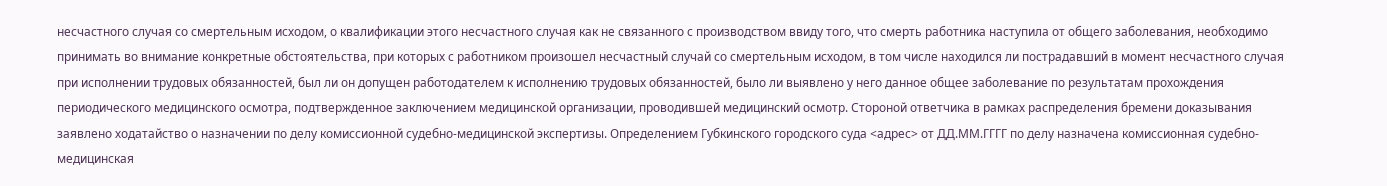несчастного случая со смертельным исходом, о квалификации этого несчастного случая как не связанного с производством ввиду того, что смерть работника наступила от общего заболевания, необходимо принимать во внимание конкретные обстоятельства, при которых с работником произошел несчастный случай со смертельным исходом, в том числе находился ли пострадавший в момент несчастного случая при исполнении трудовых обязанностей, был ли он допущен работодателем к исполнению трудовых обязанностей, было ли выявлено у него данное общее заболевание по результатам прохождения периодического медицинского осмотра, подтвержденное заключением медицинской организации, проводившей медицинский осмотр. Стороной ответчика в рамках распределения бремени доказывания заявлено ходатайство о назначении по делу комиссионной судебно-медицинской экспертизы. Определением Губкинского городского суда <адрес> от ДД.ММ.ГГГГ по делу назначена комиссионная судебно-медицинская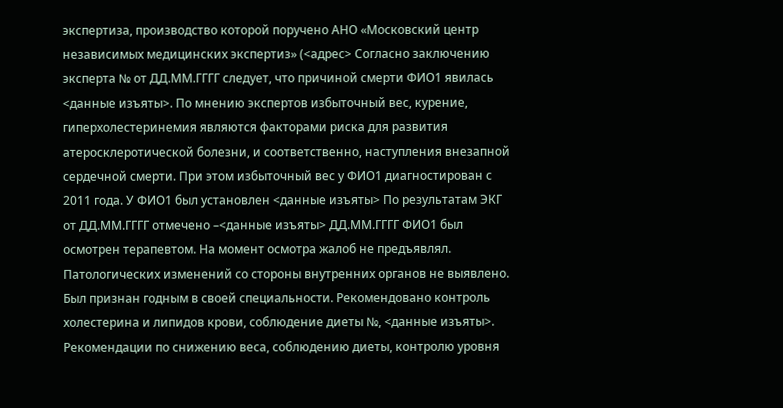экспертиза, производство которой поручено АНО «Московский центр независимых медицинских экспертиз» (<адрес> Согласно заключению эксперта № от ДД.ММ.ГГГГ следует, что причиной смерти ФИО1 явилась <данные изъяты>. По мнению экспертов избыточный вес, курение, гиперхолестеринемия являются факторами риска для развития атеросклеротической болезни, и соответственно, наступления внезапной сердечной смерти. При этом избыточный вес у ФИО1 диагностирован с 2011 года. У ФИО1 был установлен <данные изъяты> По результатам ЭКГ от ДД.ММ.ГГГГ отмечено –<данные изъяты> ДД.ММ.ГГГГ ФИО1 был осмотрен терапевтом. На момент осмотра жалоб не предъявлял. Патологических изменений со стороны внутренних органов не выявлено. Был признан годным в своей специальности. Рекомендовано контроль холестерина и липидов крови, соблюдение диеты №, <данные изъяты>. Рекомендации по снижению веса, соблюдению диеты, контролю уровня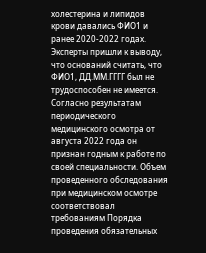холестерина и липидов крови давались ФИО1 и ранее 2020-2022 годах. Эксперты пришли к выводу, что оснований считать, что ФИО1, ДД.ММ.ГГГГ был не трудоспособен не имеется. Согласно результатам периодического медицинского осмотра от августа 2022 года он признан годным к работе по своей специальности. Объем проведенного обследования при медицинском осмотре соответствовал требованиям Порядка проведения обязательных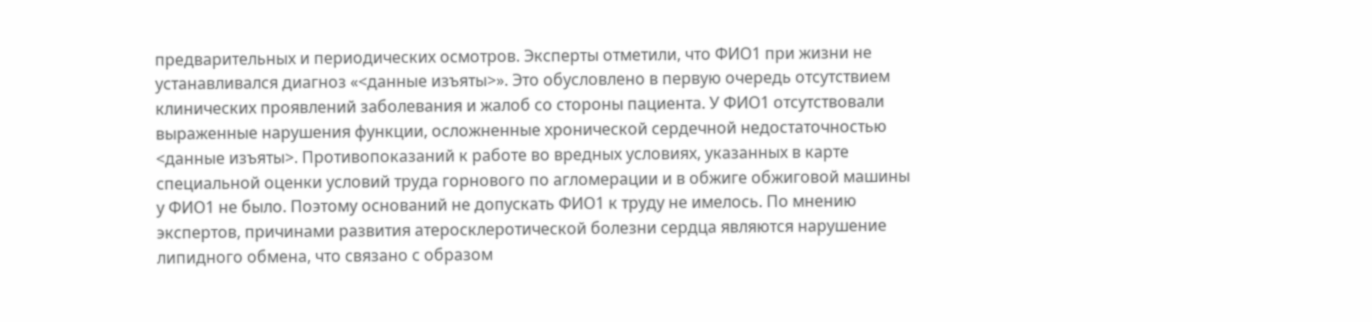предварительных и периодических осмотров. Эксперты отметили, что ФИО1 при жизни не устанавливался диагноз «<данные изъяты>». Это обусловлено в первую очередь отсутствием клинических проявлений заболевания и жалоб со стороны пациента. У ФИО1 отсутствовали выраженные нарушения функции, осложненные хронической сердечной недостаточностью <данные изъяты>. Противопоказаний к работе во вредных условиях, указанных в карте специальной оценки условий труда горнового по агломерации и в обжиге обжиговой машины у ФИО1 не было. Поэтому оснований не допускать ФИО1 к труду не имелось. По мнению экспертов, причинами развития атеросклеротической болезни сердца являются нарушение липидного обмена, что связано с образом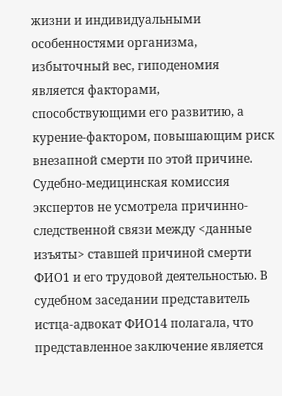жизни и индивидуальными особенностями организма, избыточный вес, гиподеномия является факторами, способствующими его развитию, а курение-фактором, повышающим риск внезапной смерти по этой причине. Судебно-медицинская комиссия экспертов не усмотрела причинно-следственной связи между <данные изъяты> ставшей причиной смерти ФИО1 и его трудовой деятельностью. В судебном заседании представитель истца-адвокат ФИО14 полагала, что представленное заключение является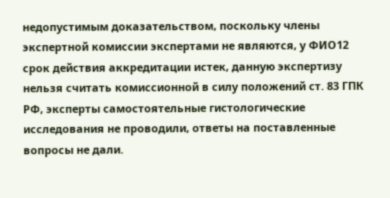недопустимым доказательством, поскольку члены экспертной комиссии экспертами не являются, у ФИО12 срок действия аккредитации истек, данную экспертизу нельзя считать комиссионной в силу положений ст. 83 ГПК РФ, эксперты самостоятельные гистологические исследования не проводили, ответы на поставленные вопросы не дали.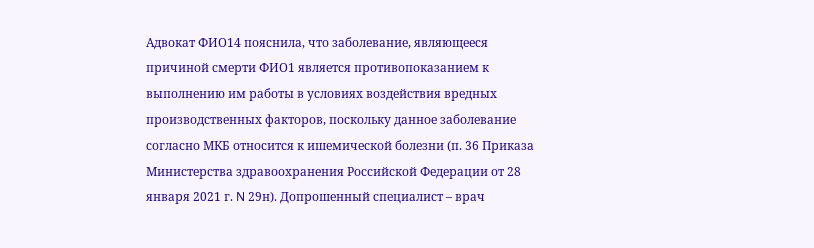Адвокат ФИО14 пояснила, что заболевание, являющееся причиной смерти ФИО1 является противопоказанием к выполнению им работы в условиях воздействия вредных производственных факторов, поскольку данное заболевание согласно МКБ относится к ишемической болезни (п. 36 Приказа Министерства здравоохранения Российской Федерации от 28 января 2021 г. N 29н). Допрошенный специалист – врач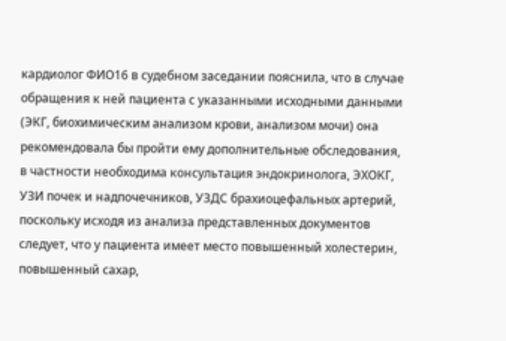кардиолог ФИО16 в судебном заседании пояснила, что в случае обращения к ней пациента с указанными исходными данными (ЭКГ, биохимическим анализом крови, анализом мочи) она рекомендовала бы пройти ему дополнительные обследования, в частности необходима консультация эндокринолога, ЭХОКГ, УЗИ почек и надпочечников, УЗДС брахиоцефальных артерий, поскольку исходя из анализа представленных документов следует, что у пациента имеет место повышенный холестерин, повышенный сахар,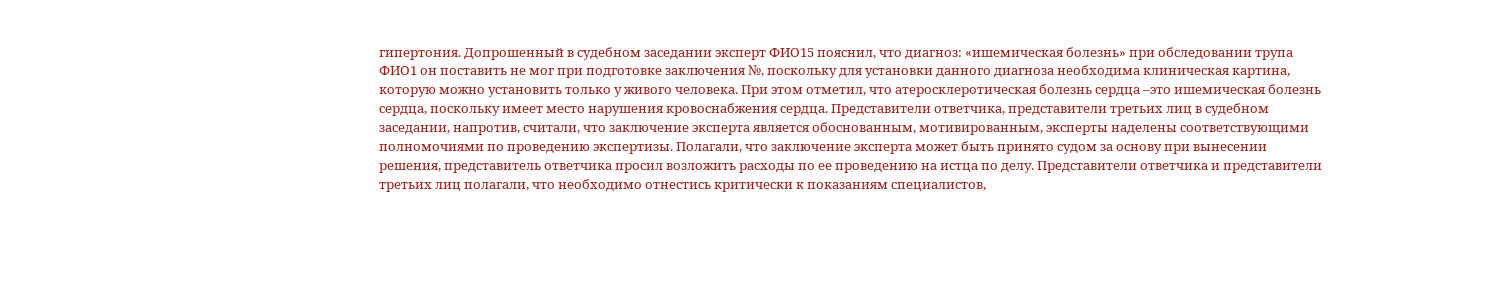гипертония. Допрошенный в судебном заседании эксперт ФИО15 пояснил, что диагноз: «ишемическая болезнь» при обследовании трупа ФИО1 он поставить не мог при подготовке заключения №, поскольку для установки данного диагноза необходима клиническая картина, которую можно установить только у живого человека. При этом отметил, что атеросклеротическая болезнь сердца –это ишемическая болезнь сердца, поскольку имеет место нарушения кровоснабжения сердца. Представители ответчика, представители третьих лиц в судебном заседании, напротив, считали, что заключение эксперта является обоснованным, мотивированным, эксперты наделены соответствующими полномочиями по проведению экспертизы. Полагали, что заключение эксперта может быть принято судом за основу при вынесении решения, представитель ответчика просил возложить расходы по ее проведению на истца по делу. Представители ответчика и представители третьих лиц полагали, что необходимо отнестись критически к показаниям специалистов,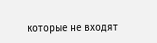которые не входят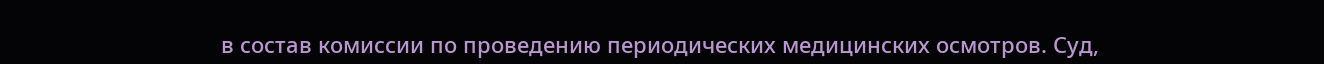в состав комиссии по проведению периодических медицинских осмотров. Суд,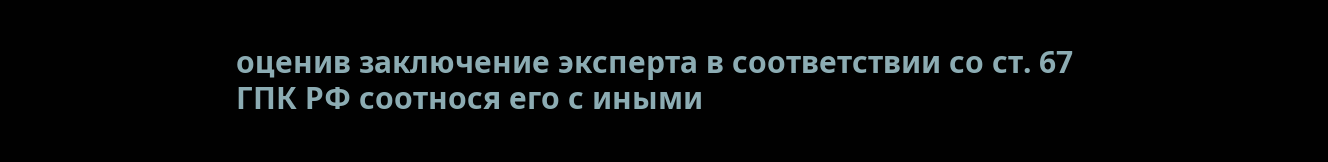оценив заключение эксперта в соответствии со ст. 67 ГПК РФ соотнося его с иными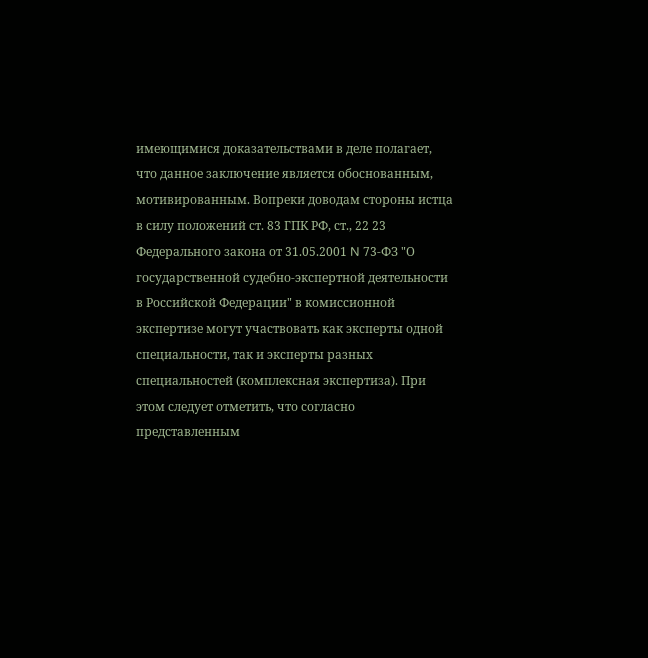имеющимися доказательствами в деле полагает, что данное заключение является обоснованным, мотивированным. Вопреки доводам стороны истца в силу положений ст. 83 ГПК РФ, ст., 22 23 Федерального закона от 31.05.2001 N 73-ФЗ "О государственной судебно-экспертной деятельности в Российской Федерации" в комиссионной экспертизе могут участвовать как эксперты одной специальности, так и эксперты разных специальностей (комплексная экспертиза). При этом следует отметить, что согласно представленным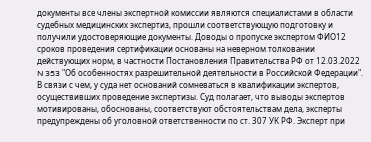документы все члены экспертной комиссии являются специалистами в области судебных медицинских экспертиз, прошли соответствующую подготовку и получили удостоверяющие документы. Доводы о пропуске экспертом ФИО12 сроков проведения сертификации основаны на неверном толковании действующих норм, в частности Постановления Правительства РФ от 12.03.2022 N 353 "Об особенностях разрешительной деятельности в Российской Федерации". В связи с чем, у суда нет оснований сомневаться в квалификации экспертов, осуществивших проведение экспертизы. Суд полагает, что выводы экспертов мотивированы, обоснованы, соответствуют обстоятельствам дела, эксперты предупреждены об уголовной ответственности по ст. 307 УК РФ. Эксперт при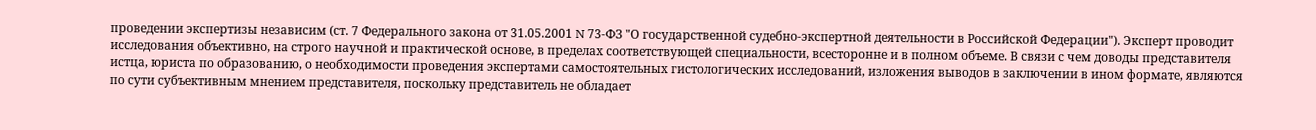проведении экспертизы независим (ст. 7 Федерального закона от 31.05.2001 N 73-ФЗ "О государственной судебно-экспертной деятельности в Российской Федерации"). Эксперт проводит исследования объективно, на строго научной и практической основе, в пределах соответствующей специальности, всесторонне и в полном объеме. В связи с чем доводы представителя истца, юриста по образованию, о необходимости проведения экспертами самостоятельных гистологических исследований, изложения выводов в заключении в ином формате, являются по сути субъективным мнением представителя, поскольку представитель не обладает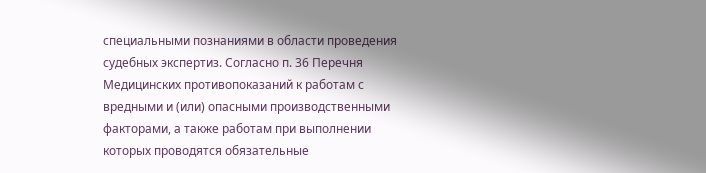специальными познаниями в области проведения судебных экспертиз. Согласно п. 36 Перечня Медицинских противопоказаний к работам с вредными и (или) опасными производственными факторами, а также работам при выполнении которых проводятся обязательные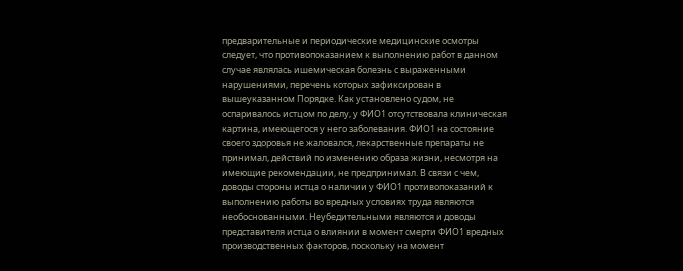предварительные и периодические медицинские осмотры следует, что противопоказанием к выполнению работ в данном случае являлась ишемическая болезнь с выраженными нарушениями, перечень которых зафиксирован в вышеуказанном Порядке. Как установлено судом, не оспаривалось истцом по делу, у ФИО1 отсутствовала клиническая картина, имеющегося у него заболевания. ФИО1 на состояние своего здоровья не жаловался, лекарственные препараты не принимал, действий по изменению образа жизни, несмотря на имеющие рекомендации, не предпринимал. В связи с чем, доводы стороны истца о наличии у ФИО1 противопоказаний к выполнению работы во вредных условиях труда являются необоснованными. Неубедительными являются и доводы представителя истца о влиянии в момент смерти ФИО1 вредных производственных факторов, поскольку на момент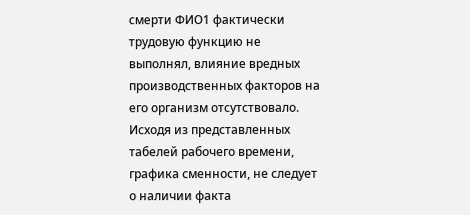смерти ФИО1 фактически трудовую функцию не выполнял, влияние вредных производственных факторов на его организм отсутствовало. Исходя из представленных табелей рабочего времени, графика сменности, не следует о наличии факта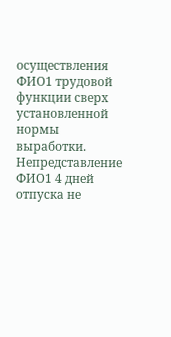осуществления ФИО1 трудовой функции сверх установленной нормы выработки. Непредставление ФИО1 4 дней отпуска не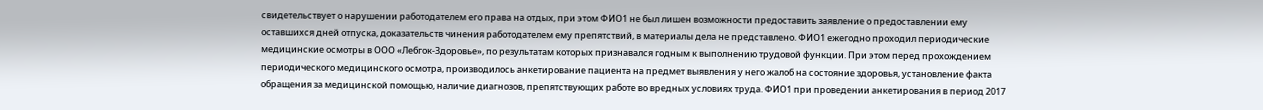свидетельствует о нарушении работодателем его права на отдых, при этом ФИО1 не был лишен возможности предоставить заявление о предоставлении ему оставшихся дней отпуска, доказательств чинения работодателем ему препятствий, в материалы дела не представлено. ФИО1 ежегодно проходил периодические медицинские осмотры в ООО «Лебгок-Здоровье», по результатам которых признавался годным к выполнению трудовой функции. При этом перед прохождением периодического медицинского осмотра, производилось анкетирование пациента на предмет выявления у него жалоб на состояние здоровья, установление факта обращения за медицинской помощью, наличие диагнозов, препятствующих работе во вредных условиях труда. ФИО1 при проведении анкетирования в период 2017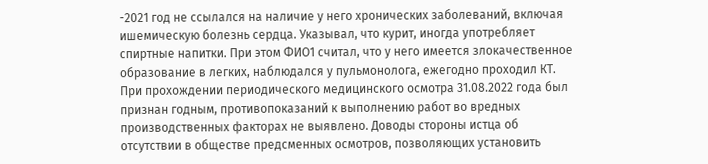-2021 год не ссылался на наличие у него хронических заболеваний, включая ишемическую болезнь сердца. Указывал, что курит, иногда употребляет спиртные напитки. При этом ФИО1 считал, что у него имеется злокачественное образование в легких, наблюдался у пульмонолога, ежегодно проходил КТ. При прохождении периодического медицинского осмотра 31.08.2022 года был признан годным, противопоказаний к выполнению работ во вредных производственных факторах не выявлено. Доводы стороны истца об отсутствии в обществе предсменных осмотров, позволяющих установить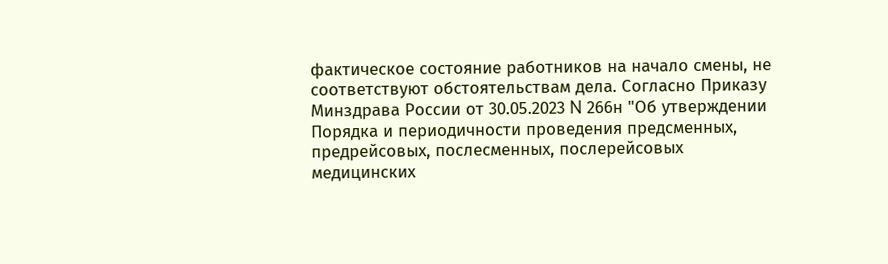фактическое состояние работников на начало смены, не соответствуют обстоятельствам дела. Согласно Приказу Минздрава России от 30.05.2023 N 266н "Об утверждении Порядка и периодичности проведения предсменных, предрейсовых, послесменных, послерейсовых медицинских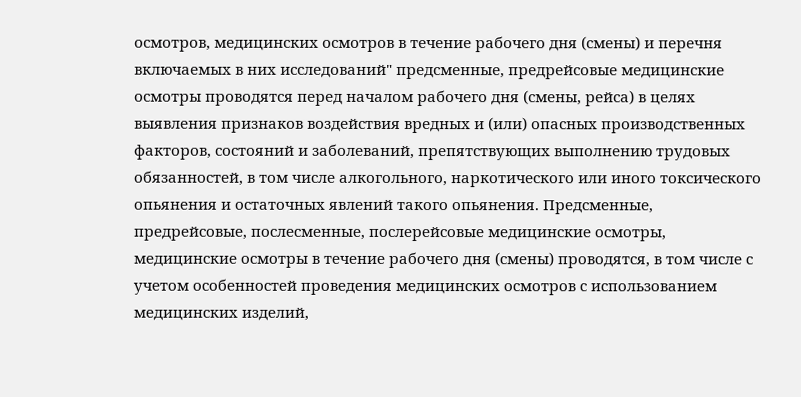осмотров, медицинских осмотров в течение рабочего дня (смены) и перечня включаемых в них исследований" предсменные, предрейсовые медицинские осмотры проводятся перед началом рабочего дня (смены, рейса) в целях выявления признаков воздействия вредных и (или) опасных производственных факторов, состояний и заболеваний, препятствующих выполнению трудовых обязанностей, в том числе алкогольного, наркотического или иного токсического опьянения и остаточных явлений такого опьянения. Предсменные, предрейсовые, послесменные, послерейсовые медицинские осмотры, медицинские осмотры в течение рабочего дня (смены) проводятся, в том числе с учетом особенностей проведения медицинских осмотров с использованием медицинских изделий,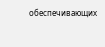обеспечивающих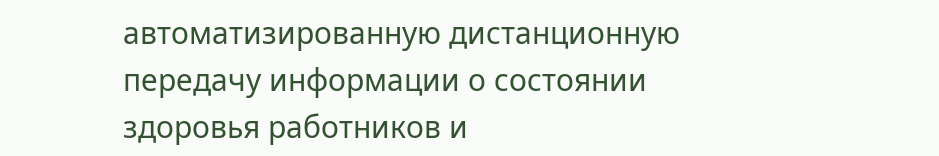автоматизированную дистанционную передачу информации о состоянии здоровья работников и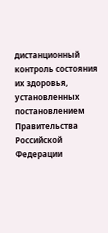дистанционный контроль состояния их здоровья, установленных постановлением Правительства Российской Федерации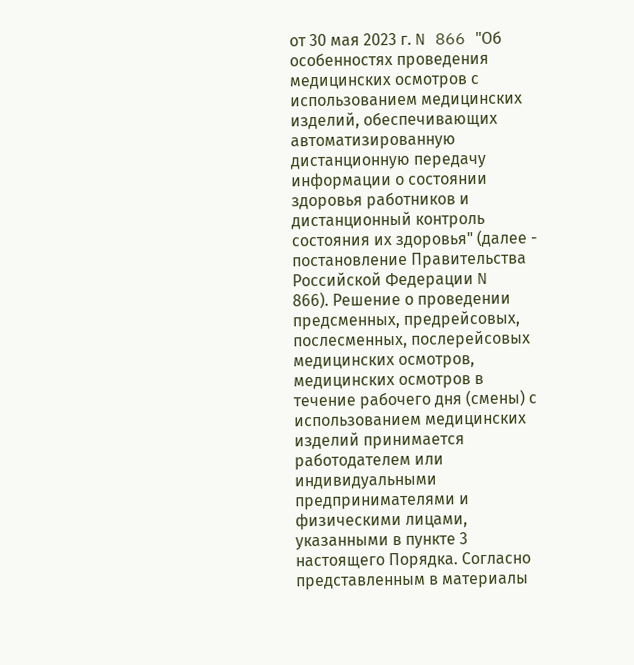от 30 мая 2023 г. N 866 "Об особенностях проведения медицинских осмотров с использованием медицинских изделий, обеспечивающих автоматизированную дистанционную передачу информации о состоянии здоровья работников и дистанционный контроль состояния их здоровья" (далее - постановление Правительства Российской Федерации N 866). Решение о проведении предсменных, предрейсовых, послесменных, послерейсовых медицинских осмотров, медицинских осмотров в течение рабочего дня (смены) с использованием медицинских изделий принимается работодателем или индивидуальными предпринимателями и физическими лицами, указанными в пункте 3 настоящего Порядка. Согласно представленным в материалы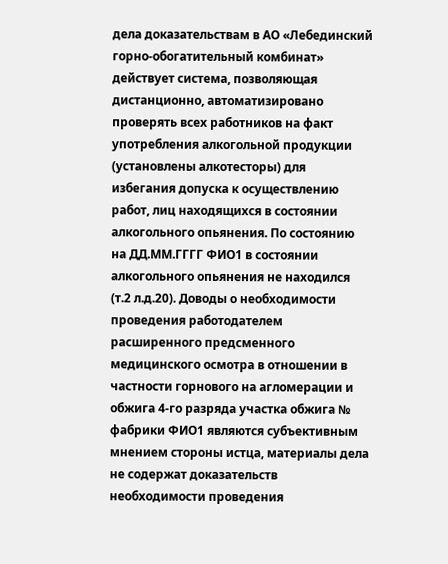дела доказательствам в АО «Лебединский горно-обогатительный комбинат» действует система, позволяющая дистанционно, автоматизировано проверять всех работников на факт употребления алкогольной продукции (установлены алкотесторы) для избегания допуска к осуществлению работ, лиц находящихся в состоянии алкогольного опьянения. По состоянию на ДД.ММ.ГГГГ ФИО1 в состоянии алкогольного опьянения не находился (т.2 л.д.20). Доводы о необходимости проведения работодателем расширенного предсменного медицинского осмотра в отношении в частности горнового на агломерации и обжига 4-го разряда участка обжига № фабрики ФИО1 являются субъективным мнением стороны истца, материалы дела не содержат доказательств необходимости проведения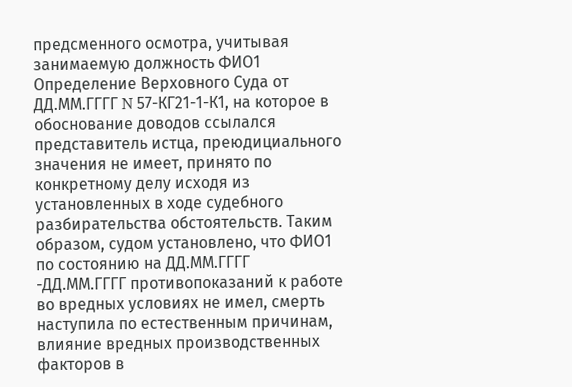предсменного осмотра, учитывая занимаемую должность ФИО1 Определение Верховного Суда от ДД.ММ.ГГГГ N 57-КГ21-1-К1, на которое в обоснование доводов ссылался представитель истца, преюдициального значения не имеет, принято по конкретному делу исходя из установленных в ходе судебного разбирательства обстоятельств. Таким образом, судом установлено, что ФИО1 по состоянию на ДД.ММ.ГГГГ -ДД.ММ.ГГГГ противопоказаний к работе во вредных условиях не имел, смерть наступила по естественным причинам, влияние вредных производственных факторов в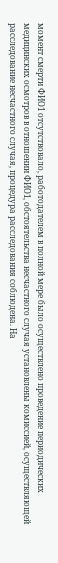момент смерти ФИО1 отсутствовало, работодателем в полной мере было осуществлено проведение периодических медицинских осмотров в отношении ФИО1, обстоятельства несчастного случая установлены комиссией, осуществляющей расследование несчастного случая, процедура расследования соблюдена. На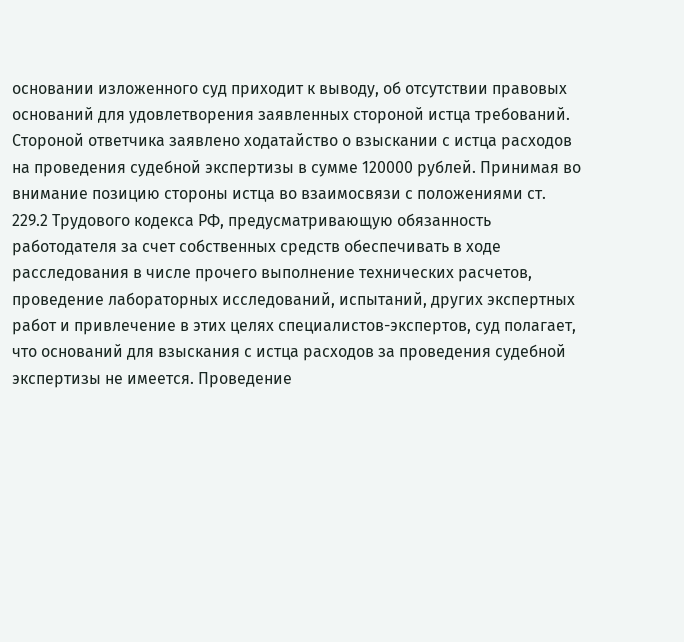основании изложенного суд приходит к выводу, об отсутствии правовых оснований для удовлетворения заявленных стороной истца требований. Стороной ответчика заявлено ходатайство о взыскании с истца расходов на проведения судебной экспертизы в сумме 120000 рублей. Принимая во внимание позицию стороны истца во взаимосвязи с положениями ст. 229.2 Трудового кодекса РФ, предусматривающую обязанность работодателя за счет собственных средств обеспечивать в ходе расследования в числе прочего выполнение технических расчетов, проведение лабораторных исследований, испытаний, других экспертных работ и привлечение в этих целях специалистов-экспертов, суд полагает, что оснований для взыскания с истца расходов за проведения судебной экспертизы не имеется. Проведение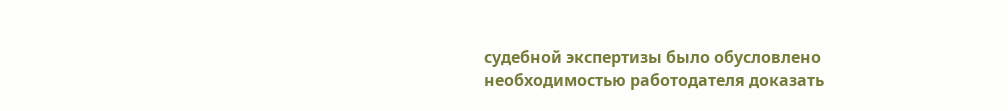судебной экспертизы было обусловлено необходимостью работодателя доказать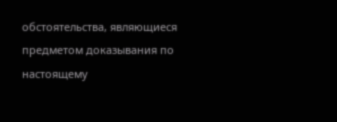обстоятельства, являющиеся предметом доказывания по настоящему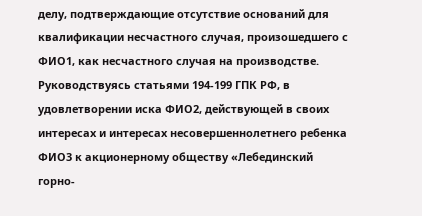делу, подтверждающие отсутствие оснований для квалификации несчастного случая, произошедшего с ФИО1, как несчастного случая на производстве. Руководствуясь статьями 194-199 ГПК РФ, в удовлетворении иска ФИО2, действующей в своих интересах и интересах несовершеннолетнего ребенка ФИО3 к акционерному обществу «Лебединский горно-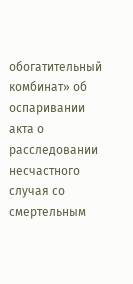обогатительный комбинат» об оспаривании акта о расследовании несчастного случая со смертельным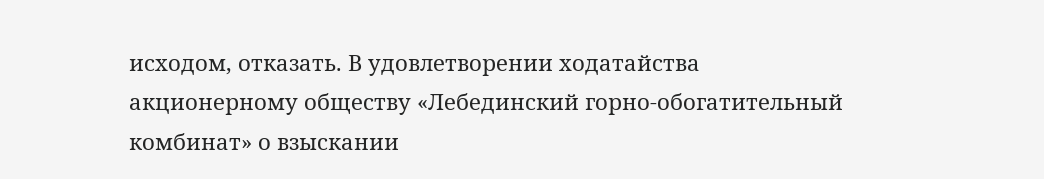исходом, отказать. В удовлетворении ходатайства акционерному обществу «Лебединский горно-обогатительный комбинат» о взыскании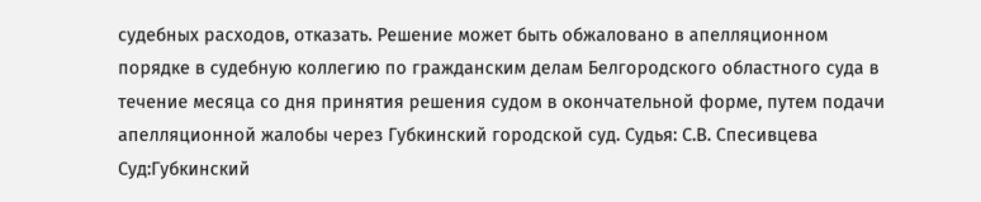судебных расходов, отказать. Решение может быть обжаловано в апелляционном порядке в судебную коллегию по гражданским делам Белгородского областного суда в течение месяца со дня принятия решения судом в окончательной форме, путем подачи апелляционной жалобы через Губкинский городской суд. Судья: С.В. Спесивцева Суд:Губкинский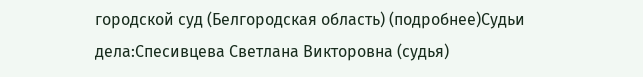городской суд (Белгородская область) (подробнее)Судьи дела:Спесивцева Светлана Викторовна (судья)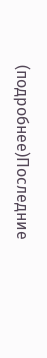(подробнее)Последние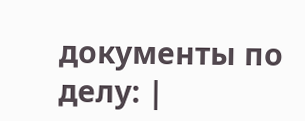документы по делу: |